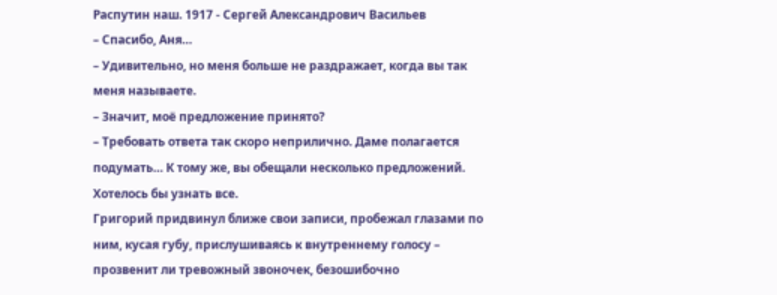Распутин наш. 1917 - Сергей Александрович Васильев
– Спасибо, Аня…
– Удивительно, но меня больше не раздражает, когда вы так меня называете.
– Значит, моё предложение принято?
– Требовать ответа так скоро неприлично. Даме полагается подумать… К тому же, вы обещали несколько предложений. Хотелось бы узнать все.
Григорий придвинул ближе свои записи, пробежал глазами по ним, кусая губу, прислушиваясь к внутреннему голосу – прозвенит ли тревожный звоночек, безошибочно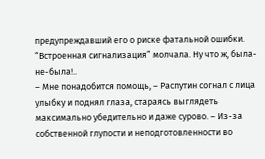предупреждавший его о риске фатальной ошибки. “Встроенная сигнализация” молчала. Ну что ж, была-не-была!..
– Мне понадобится помощь, – Распутин согнал с лица улыбку и поднял глаза, стараясь выглядеть максимально убедительно и даже сурово. – Из-за собственной глупости и неподготовленности во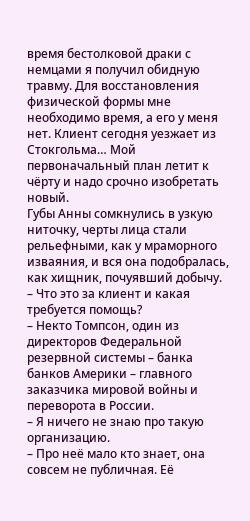время бестолковой драки с немцами я получил обидную травму. Для восстановления физической формы мне необходимо время, а его у меня нет. Клиент сегодня уезжает из Стокгольма… Мой первоначальный план летит к чёрту и надо срочно изобретать новый.
Губы Анны сомкнулись в узкую ниточку, черты лица стали рельефными, как у мраморного изваяния, и вся она подобралась, как хищник, почуявший добычу.
– Что это за клиент и какая требуется помощь?
– Некто Томпсон, один из директоров Федеральной резервной системы – банка банков Америки – главного заказчика мировой войны и переворота в России.
– Я ничего не знаю про такую организацию.
– Про неё мало кто знает, она совсем не публичная. Её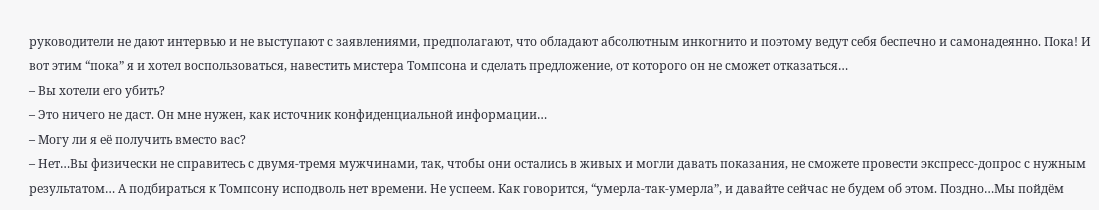руководители не дают интервью и не выступают с заявлениями, предполагают, что обладают абсолютным инкогнито и поэтому ведут себя беспечно и самонадеянно. Пока! И вот этим “пока” я и хотел воспользоваться, навестить мистера Томпсона и сделать предложение, от которого он не сможет отказаться…
– Вы хотели его убить?
– Это ничего не даст. Он мне нужен, как источник конфиденциальной информации…
– Могу ли я её получить вместо вас?
– Нет…Вы физически не справитесь с двумя-тремя мужчинами, так, чтобы они остались в живых и могли давать показания, не сможете провести экспресс-допрос с нужным результатом… А подбираться к Томпсону исподволь нет времени. Не успеем. Как говорится, “умерла-так-умерла”, и давайте сейчас не будем об этом. Поздно…Мы пойдём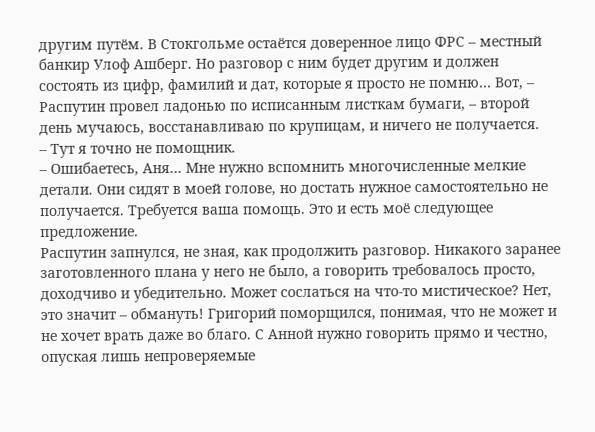другим путём. В Стокгольме остаётся доверенное лицо ФРС – местный банкир Улоф Ашберг. Но разговор с ним будет другим и должен состоять из цифр, фамилий и дат, которые я просто не помню… Вот, – Распутин провел ладонью по исписанным листкам бумаги, – второй день мучаюсь, восстанавливаю по крупицам, и ничего не получается.
– Тут я точно не помощник.
– Ошибаетесь, Аня… Мне нужно вспомнить многочисленные мелкие детали. Они сидят в моей голове, но достать нужное самостоятельно не получается. Требуется ваша помощь. Это и есть моё следующее предложение.
Распутин запнулся, не зная, как продолжить разговор. Никакого заранее заготовленного плана у него не было, а говорить требовалось просто, доходчиво и убедительно. Может сослаться на что-то мистическое? Нет, это значит – обмануть! Григорий поморщился, понимая, что не может и не хочет врать даже во благо. С Анной нужно говорить прямо и честно, опуская лишь непроверяемые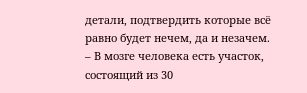детали, подтвердить которые всё равно будет нечем, да и незачем.
– В мозге человека есть участок, состоящий из 30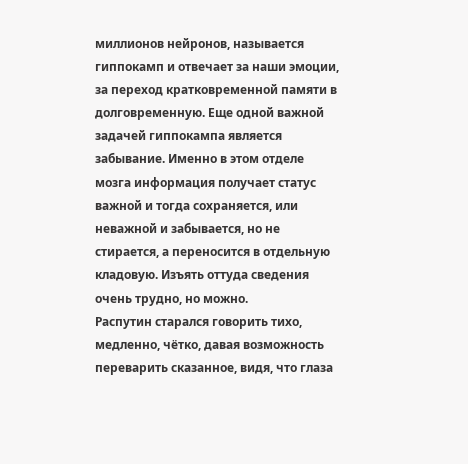миллионов нейронов, называется гиппокамп и отвечает за наши эмоции, за переход кратковременной памяти в долговременную. Еще одной важной задачей гиппокампа является забывание. Именно в этом отделе мозга информация получает статус важной и тогда сохраняется, или неважной и забывается, но не стирается, а переносится в отдельную кладовую. Изъять оттуда сведения очень трудно, но можно.
Распутин старался говорить тихо, медленно, чётко, давая возможность переварить сказанное, видя, что глаза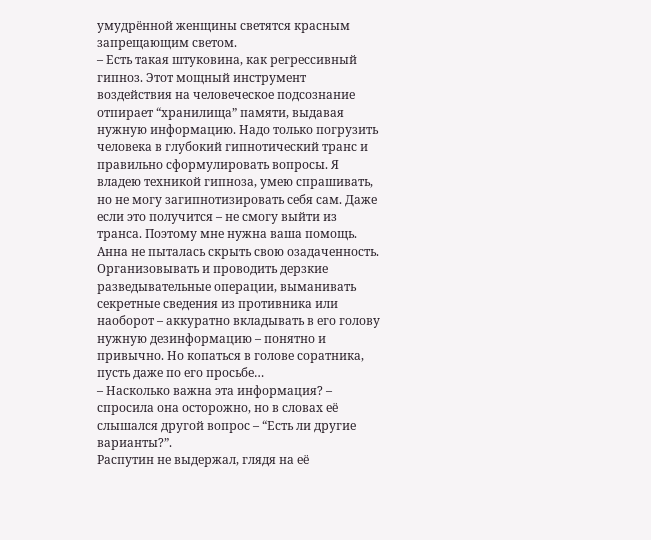умудрённой женщины светятся красным запрещающим светом.
– Есть такая штуковина, как регрессивный гипноз. Этот мощный инструмент воздействия на человеческое подсознание отпирает “хранилища” памяти, выдавая нужную информацию. Надо только погрузить человека в глубокий гипнотический транс и правильно сформулировать вопросы. Я владею техникой гипноза, умею спрашивать, но не могу загипнотизировать себя сам. Даже если это получится – не смогу выйти из транса. Поэтому мне нужна ваша помощь.
Анна не пыталась скрыть свою озадаченность. Организовывать и проводить дерзкие разведывательные операции, выманивать секретные сведения из противника или наоборот – аккуратно вкладывать в его голову нужную дезинформацию – понятно и привычно. Но копаться в голове соратника, пусть даже по его просьбе…
– Насколько важна эта информация? – спросила она осторожно, но в словах её слышался другой вопрос – “Есть ли другие варианты?”.
Распутин не выдержал, глядя на её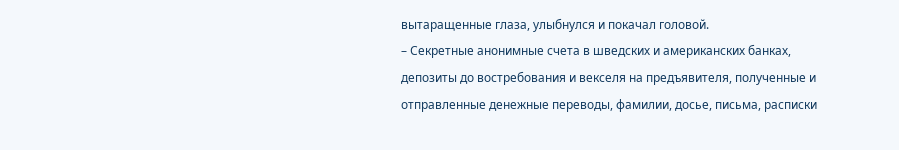вытаращенные глаза, улыбнулся и покачал головой.
– Секретные анонимные счета в шведских и американских банках, депозиты до востребования и векселя на предъявителя, полученные и отправленные денежные переводы, фамилии, досье, письма, расписки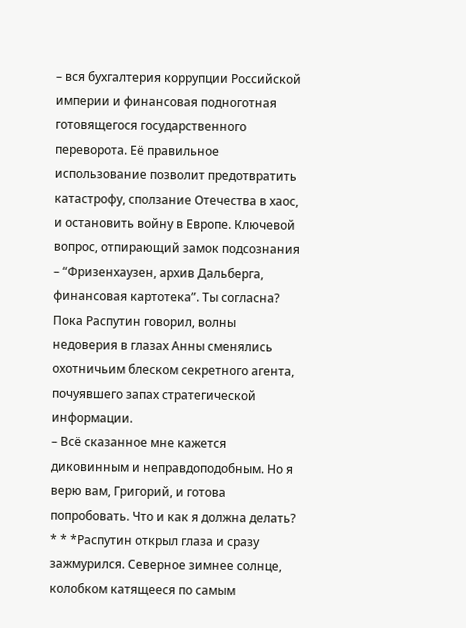– вся бухгалтерия коррупции Российской империи и финансовая подноготная готовящегося государственного переворота. Её правильное использование позволит предотвратить катастрофу, сползание Отечества в хаос, и остановить войну в Европе. Ключевой вопрос, отпирающий замок подсознания – “Фризенхаузен, архив Дальберга, финансовая картотека”. Ты согласна?
Пока Распутин говорил, волны недоверия в глазах Анны сменялись охотничьим блеском секретного агента, почуявшего запах стратегической информации.
– Всё сказанное мне кажется диковинным и неправдоподобным. Но я верю вам, Григорий, и готова попробовать. Что и как я должна делать?
* * *Распутин открыл глаза и сразу зажмурился. Северное зимнее солнце, колобком катящееся по самым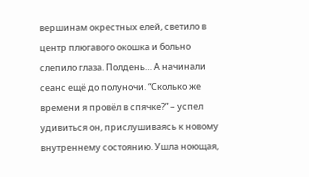вершинам окрестных елей, светило в центр плюгавого окошка и больно слепило глаза. Полдень… А начинали сеанс ещё до полуночи. “Сколько же времени я провёл в спячке?” – успел удивиться он, прислушиваясь к новому внутреннему состоянию. Ушла ноющая,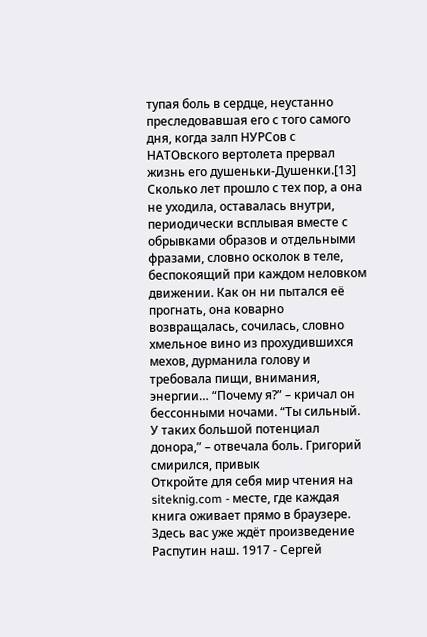тупая боль в сердце, неустанно преследовавшая его с того самого дня, когда залп НУРСов с НАТОвского вертолета прервал жизнь его душеньки-Душенки.[13] Сколько лет прошло с тех пор, а она не уходила, оставалась внутри, периодически всплывая вместе с обрывками образов и отдельными фразами, словно осколок в теле, беспокоящий при каждом неловком движении. Как он ни пытался её прогнать, она коварно возвращалась, сочилась, словно хмельное вино из прохудившихся мехов, дурманила голову и требовала пищи, внимания, энергии… “Почему я?” – кричал он бессонными ночами. “Ты сильный. У таких большой потенциал донора,” – отвечала боль. Григорий смирился, привык
Откройте для себя мир чтения на siteknig.com - месте, где каждая книга оживает прямо в браузере. Здесь вас уже ждёт произведение Распутин наш. 1917 - Сергей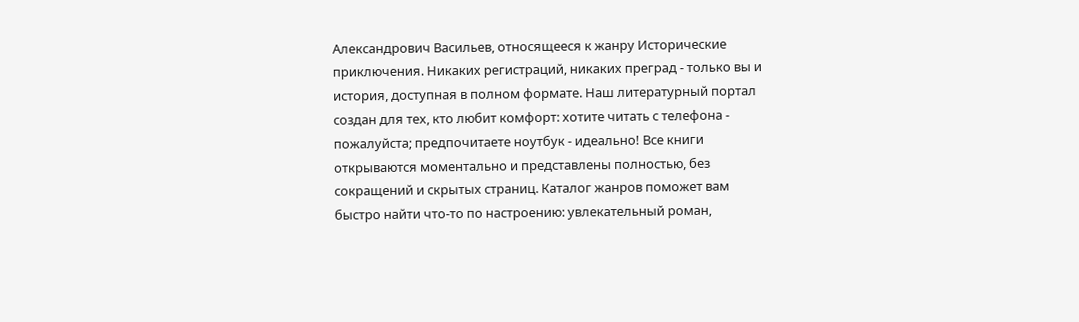Александрович Васильев, относящееся к жанру Исторические приключения. Никаких регистраций, никаких преград - только вы и история, доступная в полном формате. Наш литературный портал создан для тех, кто любит комфорт: хотите читать с телефона - пожалуйста; предпочитаете ноутбук - идеально! Все книги открываются моментально и представлены полностью, без сокращений и скрытых страниц. Каталог жанров поможет вам быстро найти что-то по настроению: увлекательный роман,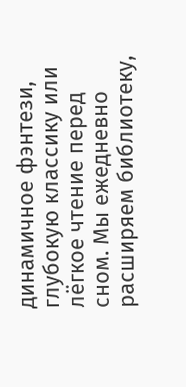динамичное фэнтези, глубокую классику или лёгкое чтение перед сном. Мы ежедневно расширяем библиотеку,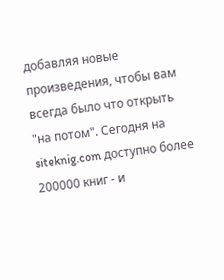добавляя новые произведения, чтобы вам всегда было что открыть "на потом". Сегодня на siteknig.com доступно более 200000 книг - и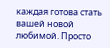каждая готова стать вашей новой любимой. Просто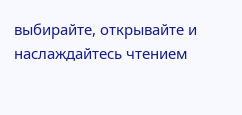выбирайте, открывайте и наслаждайтесь чтением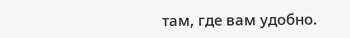там, где вам удобно.